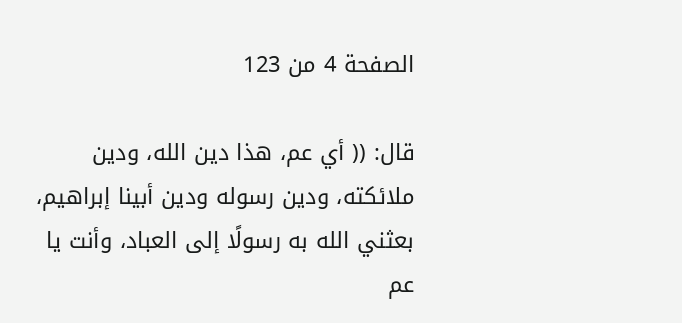الصفحة 4 من 123

قال: (( أي عم، هذا دين الله، ودين ملائكته، ودين رسوله ودين أبينا إبراهيم، بعثني الله به رسولًا إلى العباد، وأنت يا عم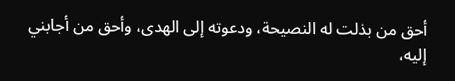أحق من بذلت له النصيحة، ودعوته إلى الهدى، وأحق من أجابني إليه،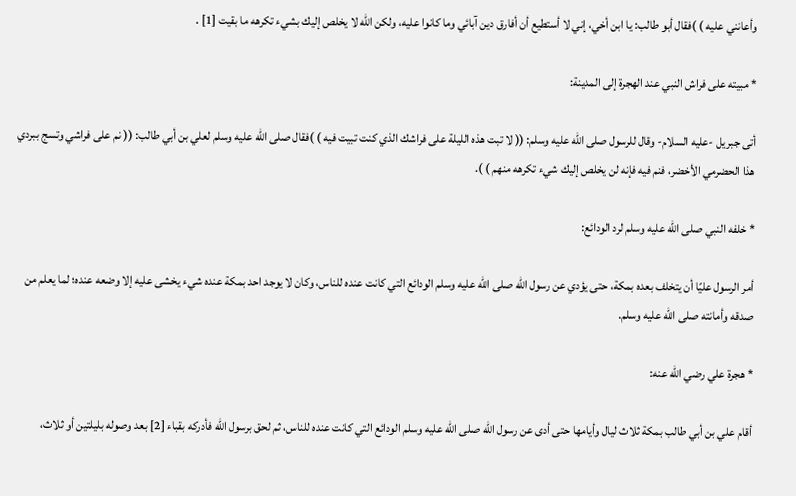وأعانني عليه ) )فقال أبو طالب: يا ابن أخي، إني لا أستطيع أن أفارق دين آبائي وما كانوا عليه، ولكن الله لا يخلص إليك بشيء تكرهه ما بقيت [1] .

* مبيته على فراش النبي عند الهجرة إلى المدينة:

أتى جبريل -عليه السلام- وقال للرسول صلى الله عليه وسلم: (( لا تبت هذه الليلة على فراشك الذي كنت تبيت فيه ) )فقال صلى الله عليه وسلم لعلي بن أبي طالب: (( نم على فراشي وتسج ببردي هذا الحضرمي الأخضر، فنم فيه فإنه لن يخلص إليك شيء تكرهه منهم ) ).

* خلفه النبي صلى الله عليه وسلم لرد الودائع:

أمر الرسول عليًا أن يتخلف بعده بمكة، حتى يؤدي عن رسول الله صلى الله عليه وسلم الودائع التي كانت عنده للناس، وكان لا يوجد احد بمكة عنده شيء يخشى عليه إلا وضعه عنده؛ لما يعلم من صدقه وأمانته صلى الله عليه وسلم.

* هجرة علي رضي الله عنه:

أقام علي بن أبي طالب بمكة ثلاث ليال وأيامها حتى أدى عن رسول الله صلى الله عليه وسلم الودائع التي كانت عنده للناس، ثم لحق برسول الله فأدركه بقباء [2] بعد وصوله بليلتين أو ثلاث،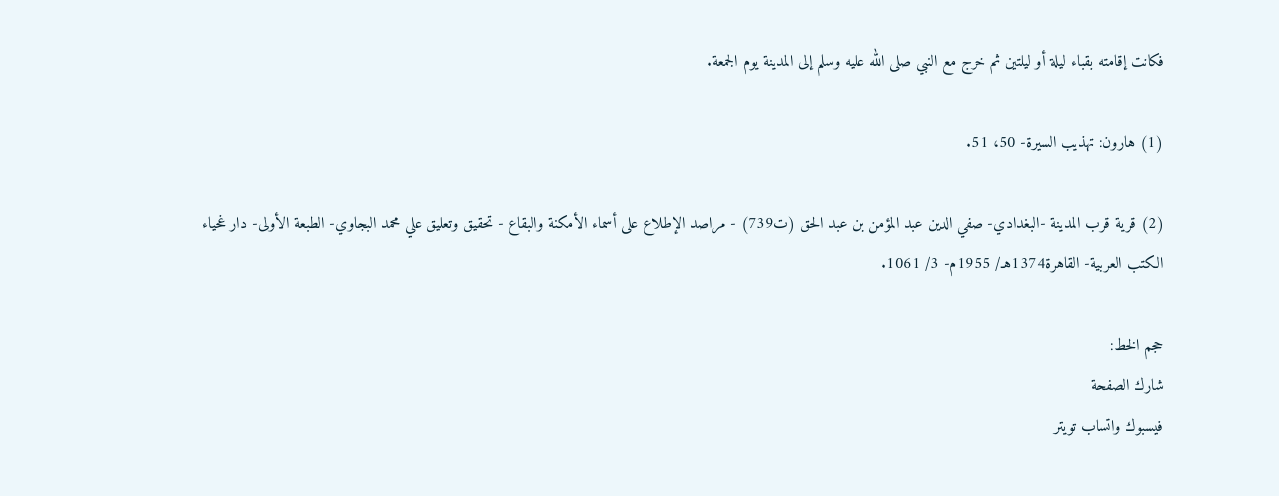فكانت إقامته بقباء ليلة أو ليلتين ثم خرج مع النبي صلى الله عليه وسلم إلى المدينة يوم الجمعة.

(1) هارون: تهذيب السيرة- 50، 51.

(2) قرية قرب المدينة -البغدادي- صفي الدين عبد المؤمن بن عبد الحق (ت739) - مراصد الإطلاع على أسماء الأمكنة والبقاع - تحقيق وتعليق علي محمد البجاوي- الطبعة الأولى- دار غحياء الكتب العربية- القاهرة1374هـ/ 1955م- 3/ 1061.

حجم الخط:
شارك الصفحة
فيسبوك واتساب تويتر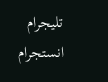تليجرام انستجرام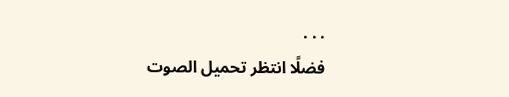. . .
فضلًا انتظر تحميل الصوت